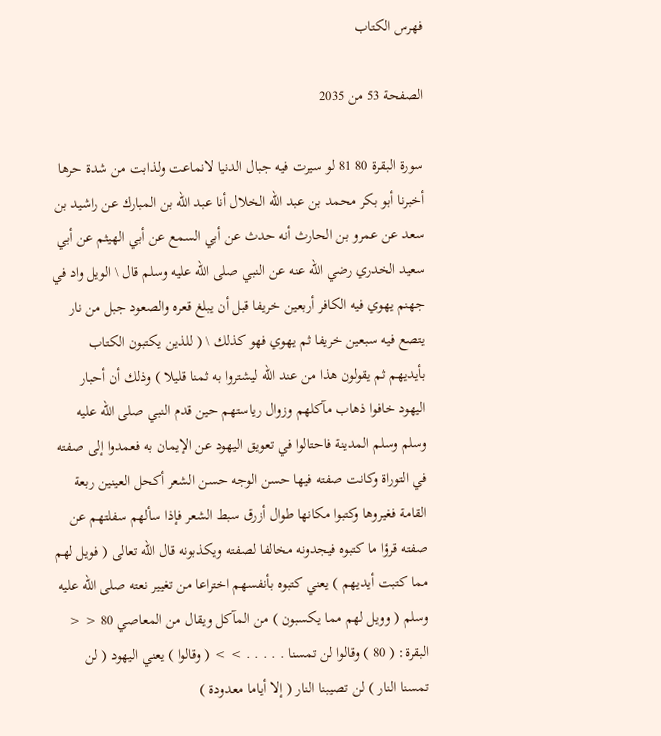فهرس الكتاب

الصفحة 53 من 2035

سورة البقرة 80 81 لو سيرت فيه جبال الدنيا لانماعت ولذابت من شدة حرها أخبرنا أبو بكر محمد بن عبد الله الخلال أنا عبد الله بن المبارك عن راشيد بن سعد عن عمرو بن الحارث أنه حدث عن أبي السمع عن أبي الهيثم عن أبي سعيد الخدري رضي الله عنه عن النبي صلى الله عليه وسلم قال \ الويل واد في جهنم يهوي فيه الكافر أربعين خريفا قبل أن يبلغ قعره والصعود جبل من نار يتصع فيه سبعين خريفا ثم يهوي فهو كذلك \ ( للذين يكتبون الكتاب بأيديهم ثم يقولون هذا من عند الله ليشتروا به ثمنا قليلا ) وذلك أن أحبار اليهود خافوا ذهاب مآكلهم وزوال رياستهم حين قدم النبي صلى الله عليه وسلم وسلم المدينة فاحتالوا في تعويق اليهود عن الإيمان به فعمدوا إلى صفته في التوراة وكانت صفته فيها حسن الوجه حسن الشعر أكحل العينين ربعة القامة فغيروها وكتبوا مكانها طوال أزرق سبط الشعر فإذا سألهم سفلتهم عن صفته قرؤا ما كتبوه فيجدونه مخالفا لصفته ويكذبونه قال الله تعالى ( فويل لهم مما كتبت أيديهم ) يعني كتبوه بأنفسهم اختراعا من تغيير نعته صلى الله عليه وسلم ( وويل لهم مما يكسبون ) من المآكل ويقال من المعاصي 80 < < البقرة: ( 80 ) وقالوا لن تمسنا . . . . . > > ( وقالوا ) يعني اليهود ( لن تمسنا النار ) لن تصيبنا النار ( إلا أياما معدودة )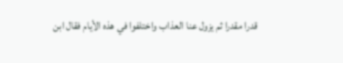قدرا مقدرا ثم يزول عنا العذاب واختلفوا في هذه الأيام فقال ابن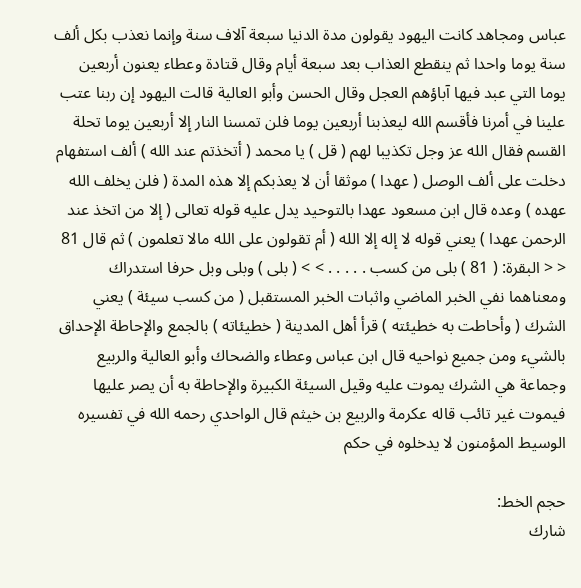عباس ومجاهد كانت اليهود يقولون مدة الدنيا سبعة آلاف سنة وإنما نعذب بكل ألف سنة يوما واحدا ثم ينقطع العذاب بعد سبعة أيام وقال قتادة وعطاء يعنون أربعين يوما التي عبد فيها آباؤهم العجل وقال الحسن وأبو العالية قالت اليهود إن ربنا عتب علينا في أمرنا فأقسم الله ليعذبنا أربعين يوما فلن تمسنا النار إلا أربعين يوما تحلة القسم فقال الله عز وجل تكذيبا لهم ( قل ) يا محمد ( أتخذتم عند الله ) ألف استفهام دخلت على ألف الوصل ( عهدا ) موثقا أن لا يعذبكم إلا هذه المدة ( فلن يخلف الله عهده ) وعده قال ابن مسعود عهدا بالتوحيد يدل عليه قوله تعالى ( إلا من اتخذ عند الرحمن عهدا ) يعني قوله لا إله إلا الله ( أم تقولون على الله مالا تعلمون ) ثم قال 81 < < البقرة: ( 81 ) بلى من كسب . . . . . > > ( بلى ) وبلى وبل حرفا استدراك ومعناهما نفي الخبر الماضي واثبات الخبر المستقبل ( من كسب سيئة ) يعني الشرك ( وأحاطت به خطيئته ) قرأ أهل المدينة ( خطيئاته ) بالجمع والإحاطة الإحداق بالشيء ومن جميع نواحيه قال ابن عباس وعطاء والضحاك وأبو العالية والربيع وجماعة هي الشرك يموت عليه وقيل السيئة الكبيرة والإحاطة به أن يصر عليها فيموت غير تائب قاله عكرمة والربيع بن خيثم قال الواحدي رحمه الله في تفسيره الوسيط المؤمنون لا يدخلوه في حكم

حجم الخط:
شارك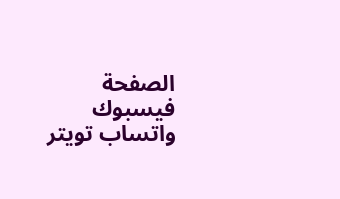الصفحة
فيسبوك واتساب تويتر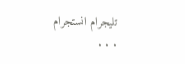تليجرام انستجرام
. . .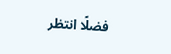فضلًا انتظر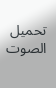تحميل الصوت